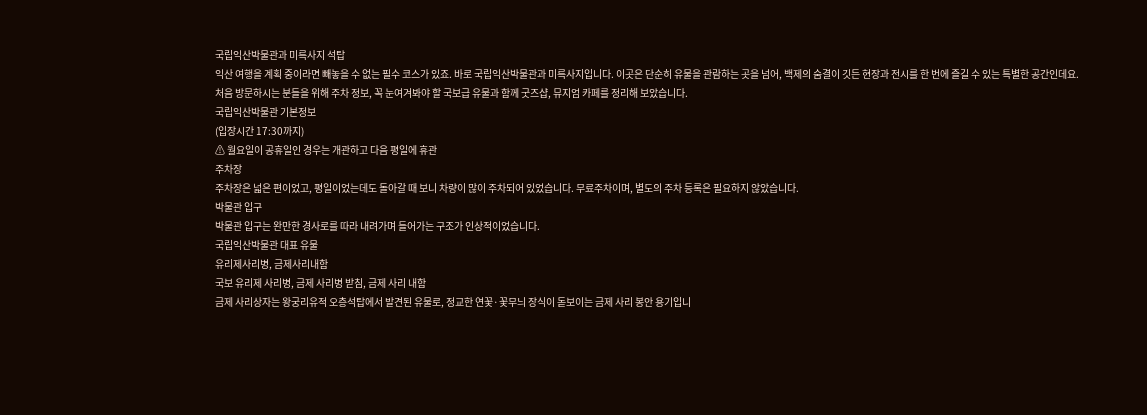국립익산박물관과 미륵사지 석탑
익산 여행을 계획 중이라면 빼놓을 수 없는 필수 코스가 있죠. 바로 국립익산박물관과 미륵사지입니다. 이곳은 단순히 유물을 관람하는 곳을 넘어, 백제의 숨결이 깃든 현장과 전시를 한 번에 즐길 수 있는 특별한 공간인데요.
처음 방문하시는 분들을 위해 주차 정보, 꼭 눈여겨봐야 할 국보급 유물과 함께 굿즈샵, 뮤지엄 카페를 정리해 보았습니다.
국립익산박물관 기본정보
(입장시간 17:30까지)
⚠ 월요일이 공휴일인 경우는 개관하고 다음 평일에 휴관
주차장
주차장은 넓은 편이었고, 평일이었는데도 돌아갈 때 보니 차량이 많이 주차되어 있었습니다. 무료주차이며, 별도의 주차 등록은 필요하지 않았습니다.
박물관 입구
박물관 입구는 완만한 경사로를 따라 내려가며 들어가는 구조가 인상적이었습니다.
국립익산박물관 대표 유물
유리제사리병, 금제사리내함
국보 유리제 사리병, 금제 사리병 받침, 금제 사리 내함
금제 사리상자는 왕궁리유적 오층석탑에서 발견된 유물로, 정교한 연꽃·꽃무늬 장식이 돋보이는 금제 사리 봉안 용기입니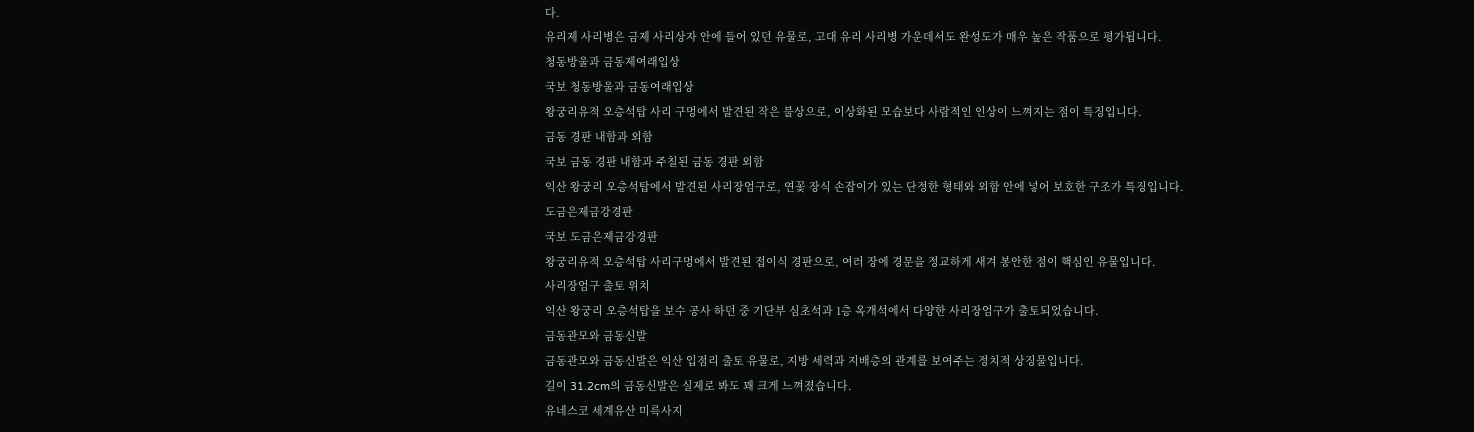다.
유리제 사리병은 금제 사리상자 안에 들어 있던 유물로, 고대 유리 사리병 가운데서도 완성도가 매우 높은 작품으로 평가됩니다.
청동방울과 금동제여래입상
국보 청동방울과 금동여래입상
왕궁리유적 오층석탑 사리 구멍에서 발견된 작은 불상으로, 이상화된 모습보다 사람적인 인상이 느껴지는 점이 특징입니다.
금동 경판 내함과 외함
국보 금동 경판 내함과 주칠된 금동 경판 외함
익산 왕궁리 오층석탑에서 발견된 사리장엄구로, 연꽃 장식 손잡이가 있는 단정한 형태와 외함 안에 넣어 보호한 구조가 특징입니다.
도금은제금강경판
국보 도금은제금강경판
왕궁리유적 오층석탑 사리구멍에서 발견된 접이식 경판으로, 여러 장에 경문을 정교하게 새겨 봉안한 점이 핵심인 유물입니다.
사리장엄구 출토 위치
익산 왕궁리 오층석탑을 보수 공사 하던 중 기단부 심초석과 1층 옥개석에서 다양한 사리장엄구가 출토되었습니다.
금동관모와 금동신발
금동관모와 금동신발은 익산 입점리 출토 유물로, 지방 세력과 지배층의 관계를 보여주는 정치적 상징물입니다.
길이 31.2cm의 금동신발은 실제로 봐도 꽤 크게 느껴졌습니다.
유네스코 세계유산 미륵사지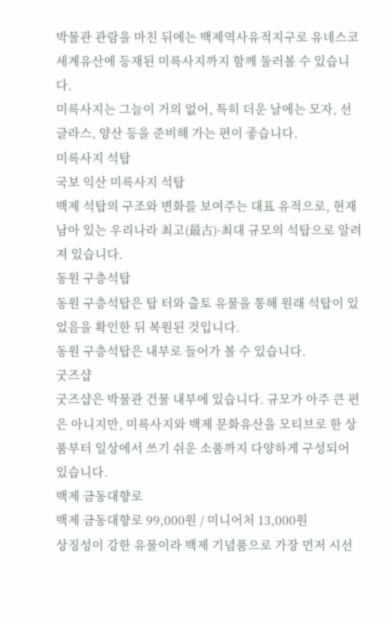박물관 관람을 마친 뒤에는 백제역사유적지구로 유네스코 세계유산에 등재된 미륵사지까지 함께 둘러볼 수 있습니다.
미륵사지는 그늘이 거의 없어, 특히 더운 날에는 모자, 선글라스, 양산 등을 준비해 가는 편이 좋습니다.
미륵사지 석탑
국보 익산 미륵사지 석탑
백제 석탑의 구조와 변화를 보여주는 대표 유적으로, 현재 남아 있는 우리나라 최고(最古)·최대 규모의 석탑으로 알려져 있습니다.
동원 구층석탑
동원 구층석탑은 탑 터와 출토 유물을 통해 원래 석탑이 있었음을 확인한 뒤 복원된 것입니다.
동원 구층석탑은 내부로 들어가 볼 수 있습니다.
굿즈샵
굿즈샵은 박물관 건물 내부에 있습니다. 규모가 아주 큰 편은 아니지만, 미륵사지와 백제 문화유산을 모티브로 한 상품부터 일상에서 쓰기 쉬운 소품까지 다양하게 구성되어 있습니다.
백제 금동대향로
백제 금동대향로 99,000원 / 미니어처 13,000원
상징성이 강한 유물이라 백제 기념품으로 가장 먼저 시선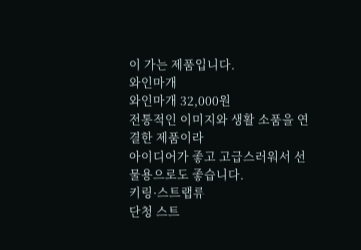이 가는 제품입니다.
와인마개
와인마개 32,000원
전통적인 이미지와 생활 소품을 연결한 제품이라
아이디어가 좋고 고급스러워서 선물용으로도 좋습니다.
키링·스트랩류
단청 스트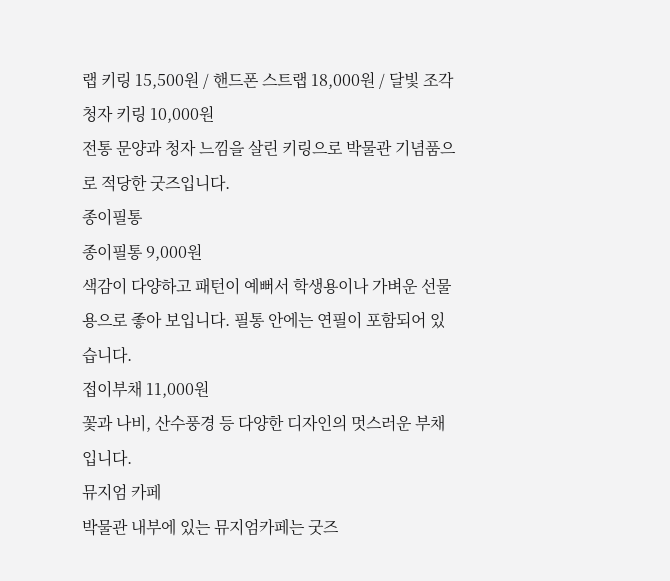랩 키링 15,500원 / 핸드폰 스트랩 18,000원 / 달빛 조각 청자 키링 10,000원
전통 문양과 청자 느낌을 살린 키링으로 박물관 기념품으로 적당한 굿즈입니다.
종이필통
종이필통 9,000원
색감이 다양하고 패턴이 예뻐서 학생용이나 가벼운 선물용으로 좋아 보입니다. 필통 안에는 연필이 포함되어 있습니다.
접이부채 11,000원
꽃과 나비, 산수풍경 등 다양한 디자인의 멋스러운 부채입니다.
뮤지엄 카페
박물관 내부에 있는 뮤지엄카페는 굿즈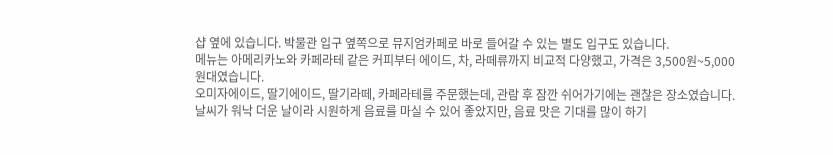샵 옆에 있습니다. 박물관 입구 옆쪽으로 뮤지엄카페로 바로 들어갈 수 있는 별도 입구도 있습니다.
메뉴는 아메리카노와 카페라테 같은 커피부터 에이드, 차, 라떼류까지 비교적 다양했고, 가격은 3,500원~5,000원대였습니다.
오미자에이드, 딸기에이드, 딸기라떼, 카페라테를 주문했는데, 관람 후 잠깐 쉬어가기에는 괜찮은 장소였습니다.
날씨가 워낙 더운 날이라 시원하게 음료를 마실 수 있어 좋았지만, 음료 맛은 기대를 많이 하기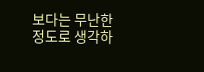보다는 무난한 정도로 생각하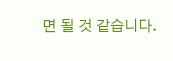면 될 것 같습니다.